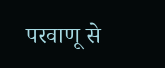परवाणू से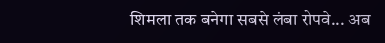शिमला तक बनेगा सबसे लंबा रोपवे... अब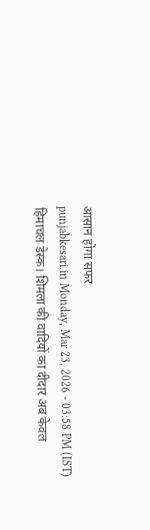आसान होगा सफर
punjabkesari.in Monday, Mar 23, 2026 - 03:58 PM (IST)
हिमाचल डेस्क। शिमला की वादियों का दीदार अब केवल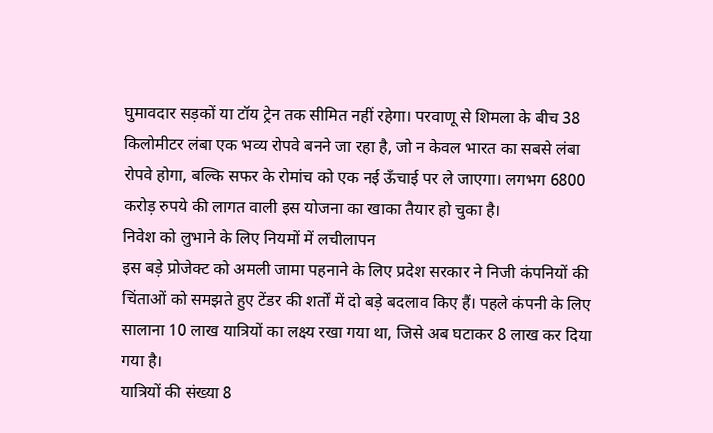घुमावदार सड़कों या टॉय ट्रेन तक सीमित नहीं रहेगा। परवाणू से शिमला के बीच 38 किलोमीटर लंबा एक भव्य रोपवे बनने जा रहा है, जो न केवल भारत का सबसे लंबा रोपवे होगा, बल्कि सफर के रोमांच को एक नई ऊँचाई पर ले जाएगा। लगभग 6800 करोड़ रुपये की लागत वाली इस योजना का खाका तैयार हो चुका है।
निवेश को लुभाने के लिए नियमों में लचीलापन
इस बड़े प्रोजेक्ट को अमली जामा पहनाने के लिए प्रदेश सरकार ने निजी कंपनियों की चिंताओं को समझते हुए टेंडर की शर्तों में दो बड़े बदलाव किए हैं। पहले कंपनी के लिए सालाना 10 लाख यात्रियों का लक्ष्य रखा गया था, जिसे अब घटाकर 8 लाख कर दिया गया है।
यात्रियों की संख्या 8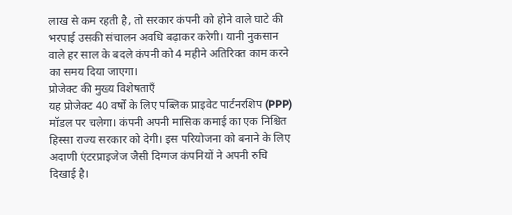लाख से कम रहती है, तो सरकार कंपनी को होने वाले घाटे की भरपाई उसकी संचालन अवधि बढ़ाकर करेगी। यानी नुकसान वाले हर साल के बदले कंपनी को 4 महीने अतिरिक्त काम करने का समय दिया जाएगा।
प्रोजेक्ट की मुख्य विशेषताएँ
यह प्रोजेक्ट 40 वर्षों के लिए पब्लिक प्राइवेट पार्टनरशिप (PPP) मॉडल पर चलेगा। कंपनी अपनी मासिक कमाई का एक निश्चित हिस्सा राज्य सरकार को देगी। इस परियोजना को बनाने के लिए अदाणी एंटरप्राइजेज जैसी दिग्गज कंपनियों ने अपनी रुचि दिखाई है।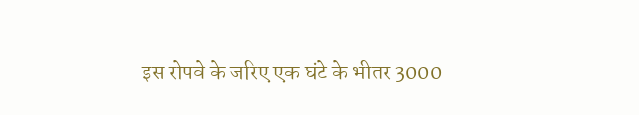इस रोपवे के जरिए एक घंटे के भीतर 3000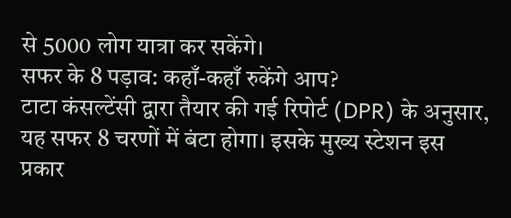से 5000 लोग यात्रा कर सकेंगे।
सफर के 8 पड़ाव: कहाँ-कहाँ रुकेंगे आप?
टाटा कंसल्टेंसी द्वारा तैयार की गई रिपोर्ट (DPR) के अनुसार, यह सफर 8 चरणों में बंटा होगा। इसके मुख्य स्टेशन इस प्रकार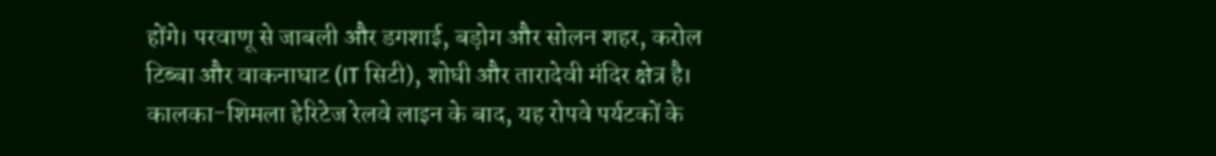होंगे। परवाणू से जाबली और डगशाई, बड़ोग और सोलन शहर, करोल टिब्बा और वाकनाघाट (IT सिटी), शोघी और तारादेवी मंदिर क्षेत्र है।
कालका-शिमला हेरिटेज रेलवे लाइन के बाद, यह रोपवे पर्यटकों के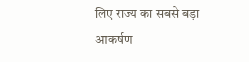लिए राज्य का सबसे बड़ा आकर्षण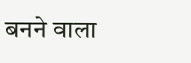बनने वाला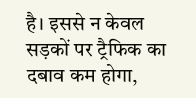है। इससे न केवल सड़कों पर ट्रैफिक का दबाव कम होगा,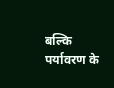बल्कि पर्यावरण के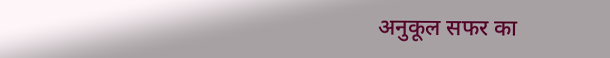अनुकूल सफर का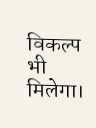विकल्प भी मिलेगा।